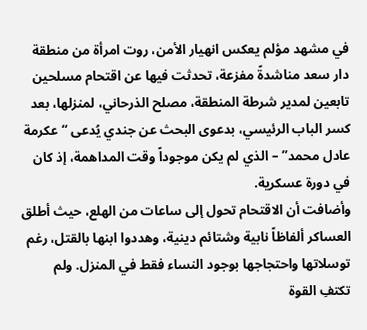في مشهد مؤلم يعكس انهيار الأمن، روت امرأة من منطقة دار سعد مناشدةً مفزعة، تحدثت فيها عن اقتحام مسلحين تابعين لمدير شرطة المنطقة، مصلح الذرحاني، لمنزلها، بعد كسر الباب الرئيسي، بدعوى البحث عن جندي يُدعى “عكرمة عادل محمد” – الذي لم يكن موجوداً وقت المداهمة، إذ كان في دورة عسكرية.
وأضافت أن الاقتحام تحول إلى ساعات من الهلع، حيث أطلق العساكر ألفاظاً نابية وشتائم دينية، وهددوا ابنها بالقتل، رغم توسلاتها واحتجاجها بوجود النساء فقط في المنزل. ولم تكتفِ القوة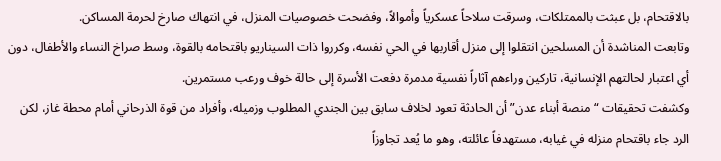بالاقتحام، بل عبثت بالممتلكات، وسرقت سلاحاً عسكرياً وأموالاً، وفضحت خصوصيات المنزل، في انتهاك صارخ لحرمة المساكن.
وتابعت المناشدة أن المسلحين انتقلوا إلى منزل أقاربها في الحي نفسه، وكرروا ذات السيناريو باقتحامه بالقوة، وسط صراخ النساء والأطفال، دون أي اعتبار لحالتهم الإنسانية، تاركين وراءهم آثاراً نفسية مدمرة دفعت الأسرة إلى حالة خوف ورعب مستمرين.
وكشفت تحقيقات “منصة أبناء عدن” أن الحادثة تعود لخلاف سابق بين الجندي المطلوب وزميله، وأفراد من قوة الذرحاني أمام محطة غاز، لكن الرد جاء باقتحام منزله في غيابه، مستهدفاً عائلته، وهو ما يُعد تجاوزاً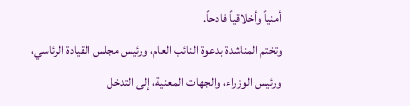أمنياً وأخلاقياً فادحاً.
وتختم المناشدة بدعوة النائب العام، ورئيس مجلس القيادة الرئاسي، ورئيس الوزراء، والجهات المعنية، إلى التدخل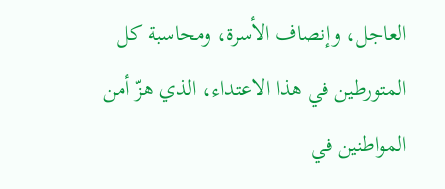العاجل، وإنصاف الأسرة، ومحاسبة كل المتورطين في هذا الاعتداء، الذي هزّ أمن المواطنين في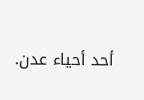أحد أحياء عدن.